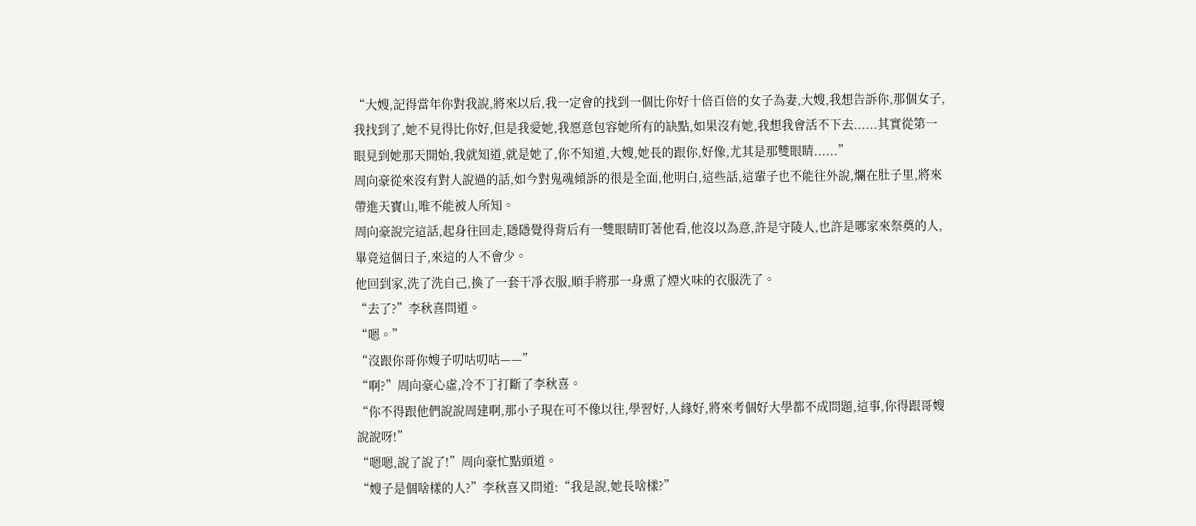“大嫂,記得當年你對我說,將來以后,我一定會的找到一個比你好十倍百倍的女子為妻,大嫂,我想告訴你,那個女子,我找到了,她不見得比你好,但是我愛她,我愿意包容她所有的缺點,如果沒有她,我想我會活不下去......其實從第一眼見到她那天開始,我就知道,就是她了,你不知道,大嫂,她長的跟你,好像,尤其是那雙眼睛......”
周向豪從來沒有對人說過的話,如今對鬼魂傾訴的很是全面,他明白,這些話,這輩子也不能往外說,爛在肚子里,將來帶進天寶山,唯不能被人所知。
周向豪說完這話,起身往回走,隱隱覺得背后有一雙眼睛盯著他看,他沒以為意,許是守陵人,也許是哪家來祭奠的人,畢竟這個日子,來這的人不會少。
他回到家,洗了洗自己,換了一套干凈衣服,順手將那一身熏了煙火味的衣服洗了。
“去了?”李秋喜問道。
“嗯。”
“沒跟你哥你嫂子叨咕叨咕——”
“啊?”周向豪心虛,冷不丁打斷了李秋喜。
“你不得跟他們說說周建啊,那小子現在可不像以往,學習好,人緣好,將來考個好大學都不成問題,這事,你得跟哥嫂說說呀!”
“嗯嗯,說了說了!”周向豪忙點頭道。
“嫂子是個啥樣的人?”李秋喜又問道:“我是說,她長啥樣?”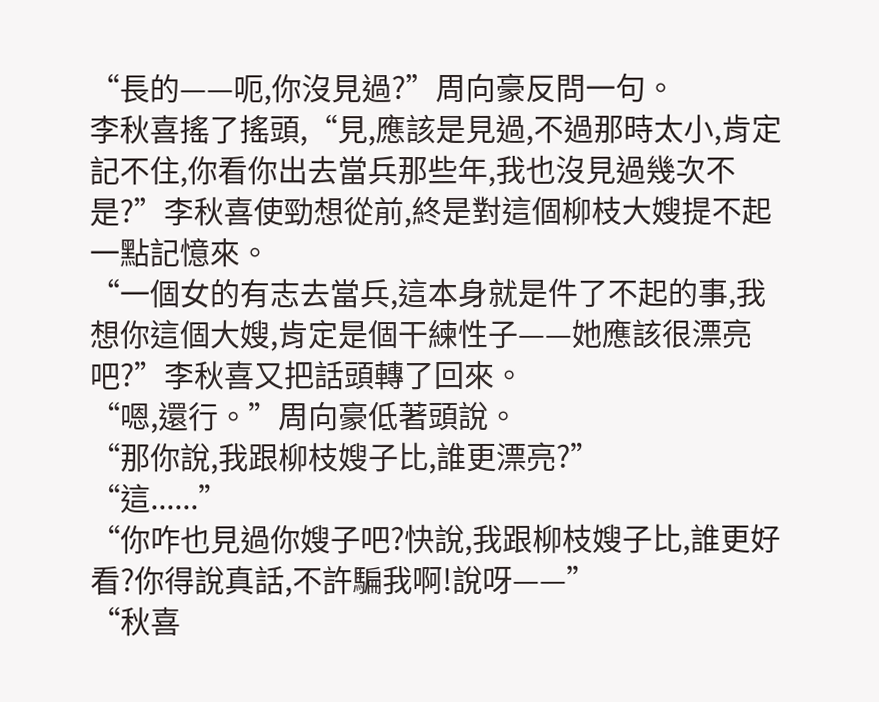“長的——呃,你沒見過?”周向豪反問一句。
李秋喜搖了搖頭,“見,應該是見過,不過那時太小,肯定記不住,你看你出去當兵那些年,我也沒見過幾次不是?”李秋喜使勁想從前,終是對這個柳枝大嫂提不起一點記憶來。
“一個女的有志去當兵,這本身就是件了不起的事,我想你這個大嫂,肯定是個干練性子——她應該很漂亮吧?”李秋喜又把話頭轉了回來。
“嗯,還行。”周向豪低著頭說。
“那你說,我跟柳枝嫂子比,誰更漂亮?”
“這......”
“你咋也見過你嫂子吧?快說,我跟柳枝嫂子比,誰更好看?你得說真話,不許騙我啊!說呀——”
“秋喜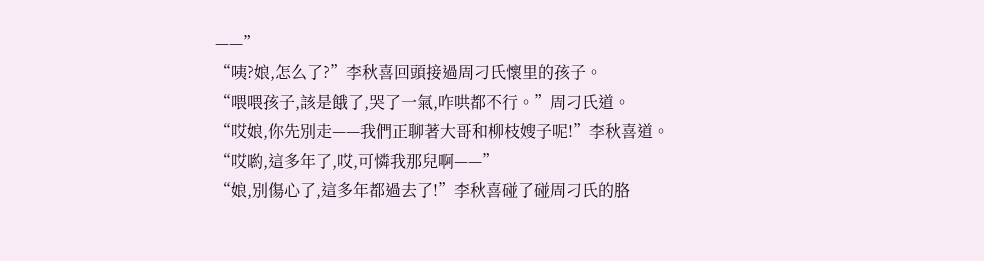——”
“咦?娘,怎么了?”李秋喜回頭接過周刁氏懷里的孩子。
“喂喂孩子,該是餓了,哭了一氣,咋哄都不行。”周刁氏道。
“哎娘,你先別走——我們正聊著大哥和柳枝嫂子呢!”李秋喜道。
“哎喲,這多年了,哎,可憐我那兒啊——”
“娘,別傷心了,這多年都過去了!”李秋喜碰了碰周刁氏的胳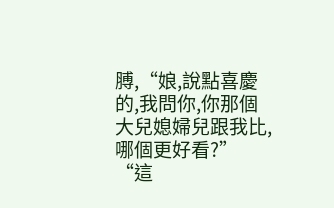膊,“娘,說點喜慶的,我問你,你那個大兒媳婦兒跟我比,哪個更好看?”
“這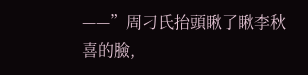——”周刁氏抬頭瞅了瞅李秋喜的臉,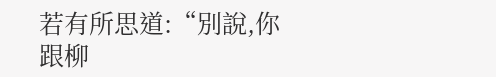若有所思道:“別說,你跟柳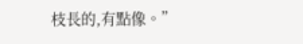枝長的,有點像。”